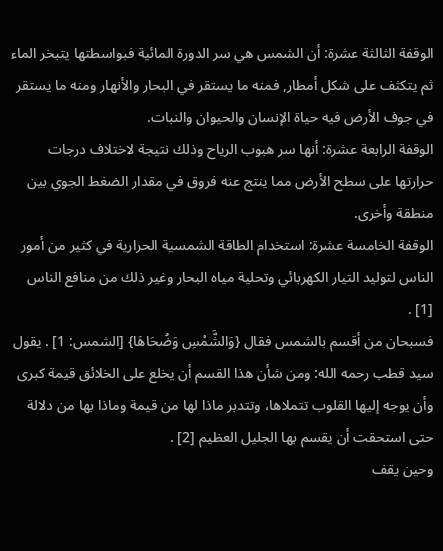الوقفة الثالثة عشرة: أن الشمس هي سر الدورة المائية فبواسطتها يتبخر الماء ثم يتكثف على شكل أمطار, فمنه ما يستقر في البحار والأنهار ومنه ما يستقر في جوف الأرض فيه حياة الإنسان والحيوان والنبات.
الوقفة الرابعة عشرة: أنها سر هبوب الرياح وذلك نتيجة لاختلاف درجات حرارتها على سطح الأرض مما ينتج عنه فروق في مقدار الضغط الجوي بين منطقة وأخرى.
الوقفة الخامسة عشرة: استخدام الطاقة الشمسية الحرارية في كثير من أمور الناس لتوليد التيار الكهربائي وتحلية مياه البحار وغير ذلك من منافع الناس [1] .
فسبحان من أقسم بالشمس فقال {وَالشَّمْسِ وَضُحَاهَا} [الشمس: 1] . يقول سيد قطب رحمه الله: ومن شأن هذا القسم أن يخلع على الخلائق قيمة كبرى وأن يوجه إليها القلوب تتملاها، وتتدبر ماذا لها من قيمة وماذا بها من دلالة حتى استحقت أن يقسم بها الجليل العظيم [2] .
وحين يقف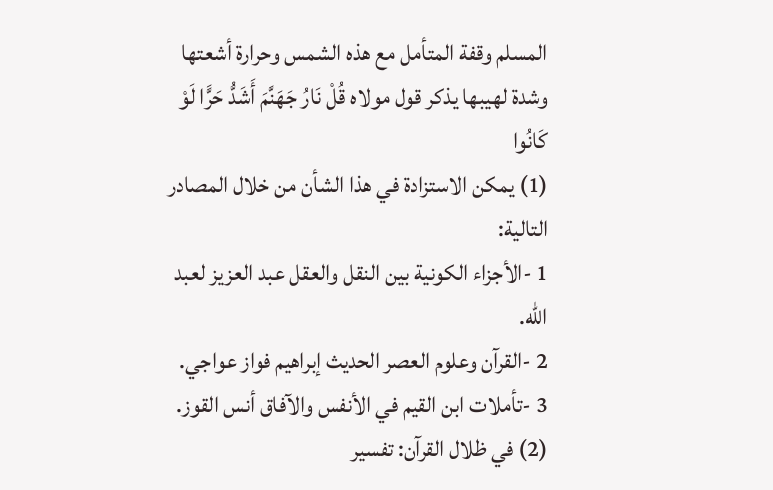المسلم وقفة المتأمل مع هذه الشمس وحرارة أشعتها وشدة لهيبها يذكر قول مولاه قُلْ نَارُ جَهَنَّمَ أَشَدُّ حَرًّا لَوْ كَانُوا
(1) يمكن الاستزادة في هذا الشأن من خلال المصادر التالية:
1 -الأجزاء الكونية بين النقل والعقل عبد العزيز لعبد الله.
2 -القرآن وعلوم العصر الحديث إبراهيم فواز عواجي.
3 -تأملات ابن القيم في الأنفس والآفاق أنس القوز.
(2) في ظلال القرآن: تفسير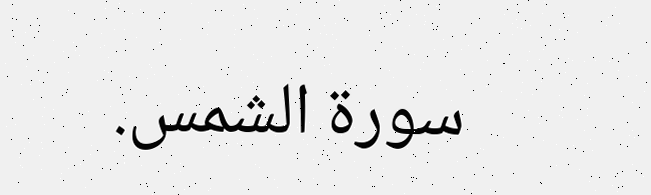سورة الشمس.